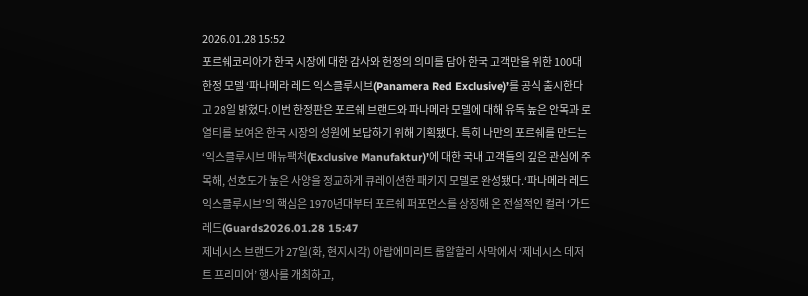2026.01.28 15:52
포르쉐코리아가 한국 시장에 대한 감사와 헌정의 의미를 담아 한국 고객만을 위한 100대 한정 모델 ‘파나메라 레드 익스클루시브(Panamera Red Exclusive)’를 공식 출시한다고 28일 밝혔다.이번 한정판은 포르쉐 브랜드와 파나메라 모델에 대해 유독 높은 안목과 로열티를 보여온 한국 시장의 성원에 보답하기 위해 기획됐다. 특히 나만의 포르쉐를 만드는 ‘익스클루시브 매뉴팩처(Exclusive Manufaktur)’에 대한 국내 고객들의 깊은 관심에 주목해, 선호도가 높은 사양을 정교하게 큐레이션한 패키지 모델로 완성됐다.‘파나메라 레드 익스클루시브’의 핵심은 1970년대부터 포르쉐 퍼포먼스를 상징해 온 전설적인 컬러 ‘가드 레드(Guards2026.01.28 15:47
제네시스 브랜드가 27일(화, 현지시각) 아랍에미리트 룹알할리 사막에서 ‘제네시스 데저트 프리미어’ 행사를 개최하고,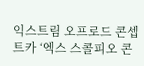익스트림 오프로드 콘셉트카 ‘엑스 스콜피오 콘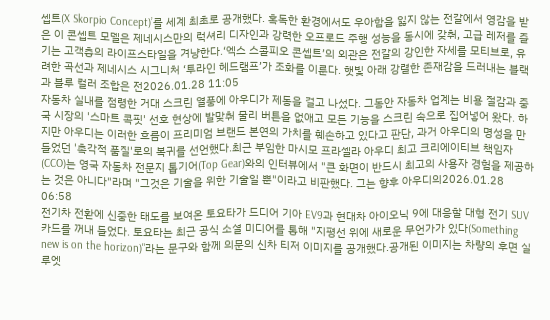셉트(X Skorpio Concept)’를 세계 최초로 공개했다. 혹독한 환경에서도 우아함을 잃지 않는 전갈에서 영감을 받은 이 콘셉트 모델은 제네시스만의 럭셔리 디자인과 강력한 오프로드 주행 성능을 동시에 갖춰, 고급 레저를 즐기는 고객층의 라이프스타일을 겨냥한다.‘엑스 스콜피오 콘셉트’의 외관은 전갈의 강인한 자세를 모티브로, 유려한 곡선과 제네시스 시그니처 ‘투라인 헤드램프’가 조화를 이룬다. 햇빛 아래 강렬한 존재감을 드러내는 블랙과 블루 컬러 조합은 전2026.01.28 11:05
자동차 실내를 점령한 거대 스크린 열풍에 아우디가 제동을 걸고 나섰다. 그동안 자동차 업계는 비용 절감과 중국 시장의 '스마트 콕핏' 선호 현상에 발맞춰 물리 버튼을 없애고 모든 기능을 스크린 속으로 집어넣어 왔다. 하지만 아우디는 이러한 흐름이 프리미엄 브랜드 본연의 가치를 훼손하고 있다고 판단, 과거 아우디의 명성을 만들었던 '촉각적 품질'로의 복귀를 선언했다.최근 부임한 마시모 프라셀라 아우디 최고 크리에이티브 책임자(CCO)는 영국 자동차 전문지 톱기어(Top Gear)와의 인터뷰에서 "큰 화면이 반드시 최고의 사용자 경험을 제공하는 것은 아니다"라며 "그것은 기술을 위한 기술일 뿐"이라고 비판했다. 그는 향후 아우디의2026.01.28 06:58
전기차 전환에 신중한 태도를 보여온 토요타가 드디어 기아 EV9과 현대차 아이오닉 9에 대응할 대형 전기 SUV 카드를 꺼내 들었다. 토요타는 최근 공식 소셜 미디어를 통해 "지평선 위에 새로운 무언가가 있다(Something new is on the horizon)"라는 문구와 함께 의문의 신차 티저 이미지를 공개했다.공개된 이미지는 차량의 후면 실루엣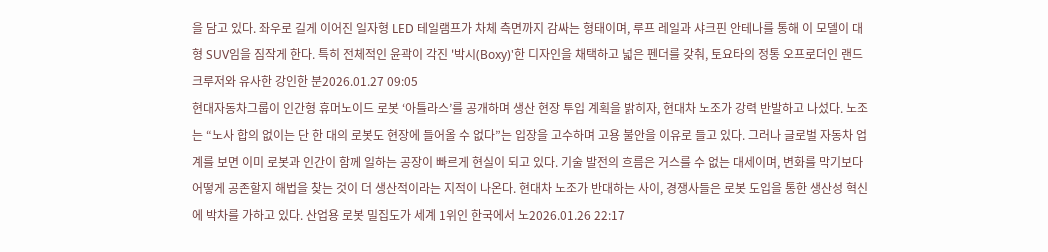을 담고 있다. 좌우로 길게 이어진 일자형 LED 테일램프가 차체 측면까지 감싸는 형태이며, 루프 레일과 샤크핀 안테나를 통해 이 모델이 대형 SUV임을 짐작게 한다. 특히 전체적인 윤곽이 각진 '박시(Boxy)'한 디자인을 채택하고 넓은 펜더를 갖춰, 토요타의 정통 오프로더인 랜드크루저와 유사한 강인한 분2026.01.27 09:05
현대자동차그룹이 인간형 휴머노이드 로봇 ‘아틀라스’를 공개하며 생산 현장 투입 계획을 밝히자, 현대차 노조가 강력 반발하고 나섰다. 노조는 “노사 합의 없이는 단 한 대의 로봇도 현장에 들어올 수 없다”는 입장을 고수하며 고용 불안을 이유로 들고 있다. 그러나 글로벌 자동차 업계를 보면 이미 로봇과 인간이 함께 일하는 공장이 빠르게 현실이 되고 있다. 기술 발전의 흐름은 거스를 수 없는 대세이며, 변화를 막기보다 어떻게 공존할지 해법을 찾는 것이 더 생산적이라는 지적이 나온다. 현대차 노조가 반대하는 사이, 경쟁사들은 로봇 도입을 통한 생산성 혁신에 박차를 가하고 있다. 산업용 로봇 밀집도가 세계 1위인 한국에서 노2026.01.26 22:17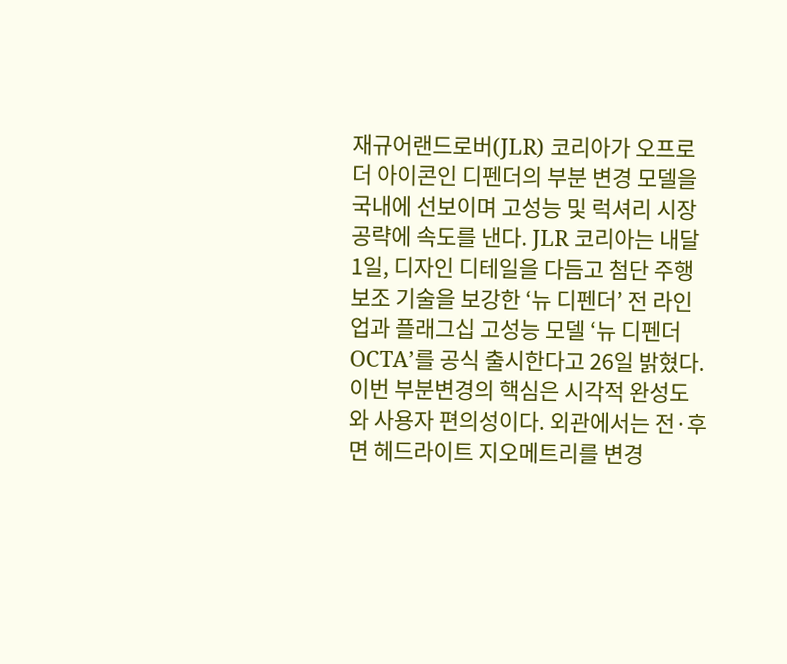재규어랜드로버(JLR) 코리아가 오프로더 아이콘인 디펜더의 부분 변경 모델을 국내에 선보이며 고성능 및 럭셔리 시장 공략에 속도를 낸다. JLR 코리아는 내달 1일, 디자인 디테일을 다듬고 첨단 주행 보조 기술을 보강한 ‘뉴 디펜더’ 전 라인업과 플래그십 고성능 모델 ‘뉴 디펜더 OCTA’를 공식 출시한다고 26일 밝혔다.이번 부분변경의 핵심은 시각적 완성도와 사용자 편의성이다. 외관에서는 전·후면 헤드라이트 지오메트리를 변경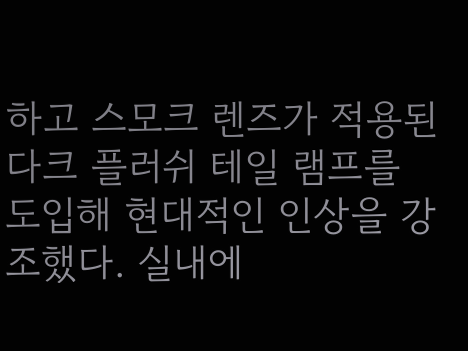하고 스모크 렌즈가 적용된 다크 플러쉬 테일 램프를 도입해 현대적인 인상을 강조했다. 실내에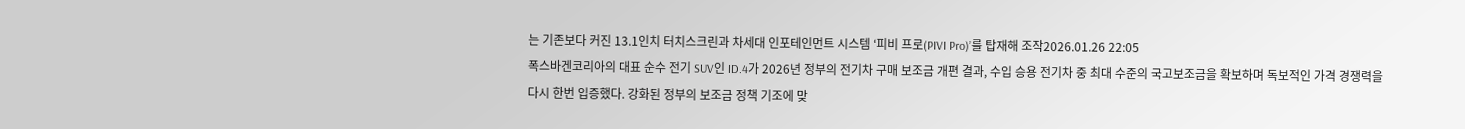는 기존보다 커진 13.1인치 터치스크린과 차세대 인포테인먼트 시스템 ‘피비 프로(PIVI Pro)’를 탑재해 조작2026.01.26 22:05
폭스바겐코리아의 대표 순수 전기 SUV인 ID.4가 2026년 정부의 전기차 구매 보조금 개편 결과, 수입 승용 전기차 중 최대 수준의 국고보조금을 확보하며 독보적인 가격 경쟁력을 다시 한번 입증했다. 강화된 정부의 보조금 정책 기조에 맞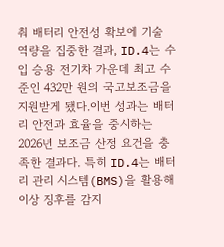춰 배터리 안전성 확보에 기술 역량을 집중한 결과, ID.4는 수입 승용 전기차 가운데 최고 수준인 432만 원의 국고보조금을 지원받게 됐다.이번 성과는 배터리 안전과 효율을 중시하는 2026년 보조금 산정 요건을 충족한 결과다. 특히 ID.4는 배터리 관리 시스템(BMS)을 활용해 이상 징후를 감지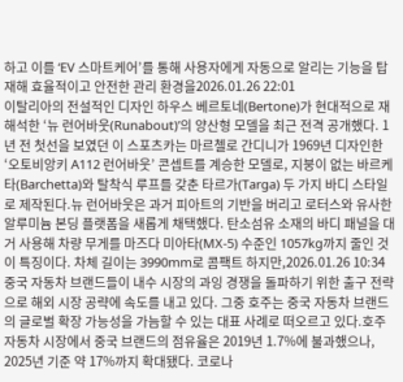하고 이를 ‘EV 스마트케어’를 통해 사용자에게 자동으로 알리는 기능을 탑재해 효율적이고 안전한 관리 환경을2026.01.26 22:01
이탈리아의 전설적인 디자인 하우스 베르토네(Bertone)가 현대적으로 재해석한 ‘뉴 런어바웃(Runabout)’의 양산형 모델을 최근 전격 공개했다. 1년 전 첫선을 보였던 이 스포츠카는 마르첼로 간디니가 1969년 디자인한 ‘오토비앙키 A112 런어바웃’ 콘셉트를 계승한 모델로, 지붕이 없는 바르케타(Barchetta)와 탈착식 루프를 갖춘 타르가(Targa) 두 가지 바디 스타일로 제작된다.뉴 런어바웃은 과거 피아트의 기반을 버리고 로터스와 유사한 알루미늄 본딩 플랫폼을 새롭게 채택했다. 탄소섬유 소재의 바디 패널을 대거 사용해 차량 무게를 마즈다 미아타(MX-5) 수준인 1057kg까지 줄인 것이 특징이다. 차체 길이는 3990mm로 콤팩트 하지만,2026.01.26 10:34
중국 자동차 브랜드들이 내수 시장의 과잉 경쟁을 돌파하기 위한 출구 전략으로 해외 시장 공략에 속도를 내고 있다. 그중 호주는 중국 자동차 브랜드의 글로벌 확장 가능성을 가늠할 수 있는 대표 사례로 떠오르고 있다.호주 자동차 시장에서 중국 브랜드의 점유율은 2019년 1.7%에 불과했으나, 2025년 기준 약 17%까지 확대됐다. 코로나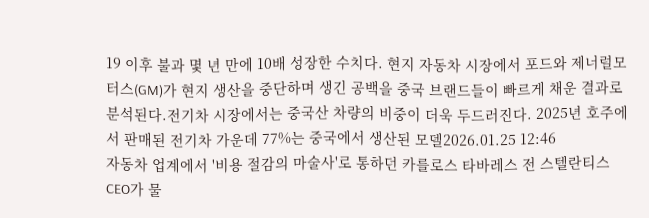19 이후 불과 몇 년 만에 10배 성장한 수치다. 현지 자동차 시장에서 포드와 제너럴모터스(GM)가 현지 생산을 중단하며 생긴 공백을 중국 브랜드들이 빠르게 채운 결과로 분석된다.전기차 시장에서는 중국산 차량의 비중이 더욱 두드러진다. 2025년 호주에서 판매된 전기차 가운데 77%는 중국에서 생산된 모델2026.01.25 12:46
자동차 업계에서 '비용 절감의 마술사'로 통하던 카를로스 타바레스 전 스텔란티스 CEO가 물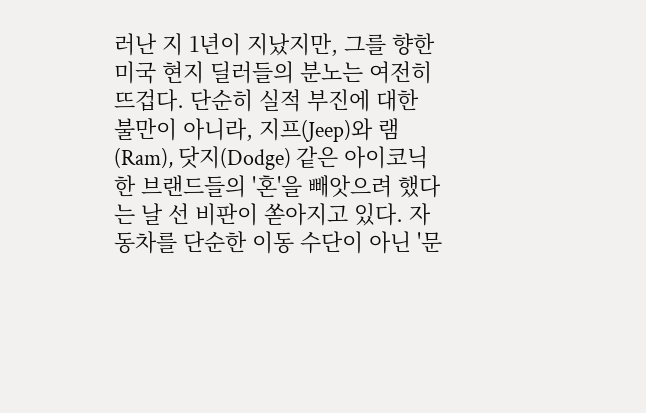러난 지 1년이 지났지만, 그를 향한 미국 현지 딜러들의 분노는 여전히 뜨겁다. 단순히 실적 부진에 대한 불만이 아니라, 지프(Jeep)와 램(Ram), 닷지(Dodge) 같은 아이코닉한 브랜드들의 '혼'을 빼앗으려 했다는 날 선 비판이 쏟아지고 있다. 자동차를 단순한 이동 수단이 아닌 '문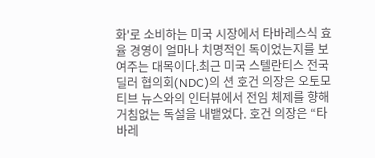화'로 소비하는 미국 시장에서 타바레스식 효율 경영이 얼마나 치명적인 독이었는지를 보여주는 대목이다.최근 미국 스텔란티스 전국 딜러 협의회(NDC)의 션 호건 의장은 오토모티브 뉴스와의 인터뷰에서 전임 체제를 향해 거침없는 독설을 내뱉었다. 호건 의장은 “타바레